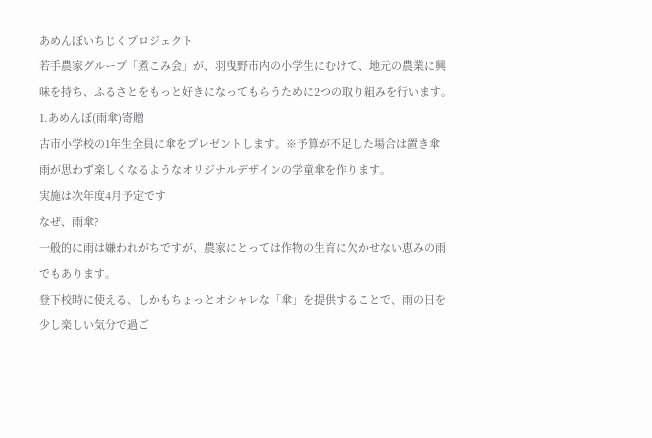あめんぼいちじくプロジェクト
若手農家グループ「煮こみ会」が、羽曳野市内の小学生にむけて、地元の農業に興味を持ち、ふるさとをもっと好きになってもらうために2つの取り組みを行います。
1.あめんぼ(雨傘)寄贈
古市小学校の1年生全員に傘をプレゼントします。※予算が不足した場合は置き傘
雨が思わず楽しくなるようなオリジナルデザインの学童傘を作ります。
実施は次年度4月予定です
なぜ、雨傘?
一般的に雨は嫌われがちですが、農家にとっては作物の生育に欠かせない恵みの雨でもあります。
登下校時に使える、しかもちょっとオシャレな「傘」を提供することで、雨の日を少し楽しい気分で過ご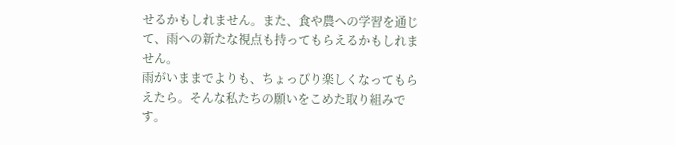せるかもしれません。また、食や農への学習を通じて、雨への新たな視点も持ってもらえるかもしれません。
雨がいままでよりも、ちょっぴり楽しくなってもらえたら。そんな私たちの願いをこめた取り組みです。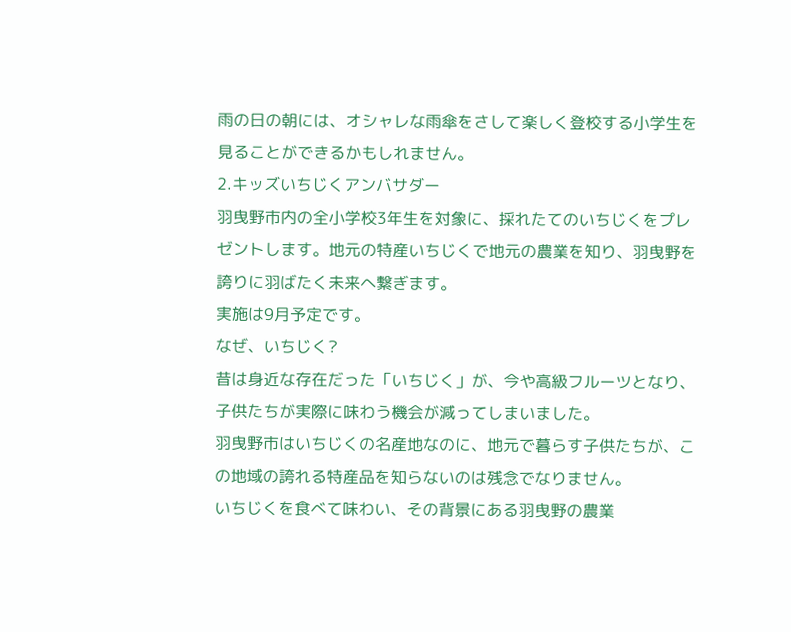雨の日の朝には、オシャレな雨傘をさして楽しく登校する小学生を見ることができるかもしれません。
2.キッズいちじくアンバサダー
羽曳野市内の全小学校3年生を対象に、採れたてのいちじくをプレゼントします。地元の特産いちじくで地元の農業を知り、羽曳野を誇りに羽ばたく未来へ繋ぎます。
実施は9月予定です。
なぜ、いちじく?
昔は身近な存在だった「いちじく」が、今や高級フルーツとなり、子供たちが実際に味わう機会が減ってしまいました。
羽曳野市はいちじくの名産地なのに、地元で暮らす子供たちが、この地域の誇れる特産品を知らないのは残念でなりません。
いちじくを食べて味わい、その背景にある羽曳野の農業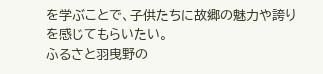を学ぶことで、子供たちに故郷の魅力や誇りを感じてもらいたい。
ふるさと羽曳野の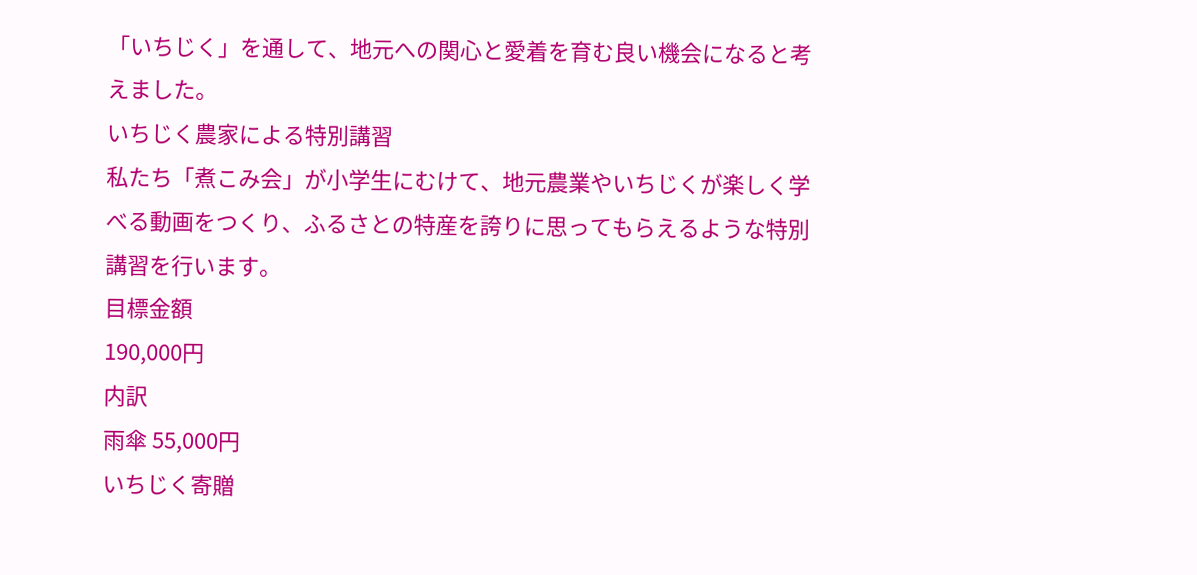「いちじく」を通して、地元への関心と愛着を育む良い機会になると考えました。
いちじく農家による特別講習
私たち「煮こみ会」が小学生にむけて、地元農業やいちじくが楽しく学べる動画をつくり、ふるさとの特産を誇りに思ってもらえるような特別講習を行います。
目標金額
190,000円
内訳
雨傘 55,000円
いちじく寄贈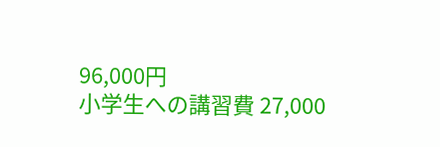96,000円
小学生への講習費 27,000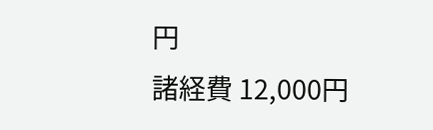円
諸経費 12,000円